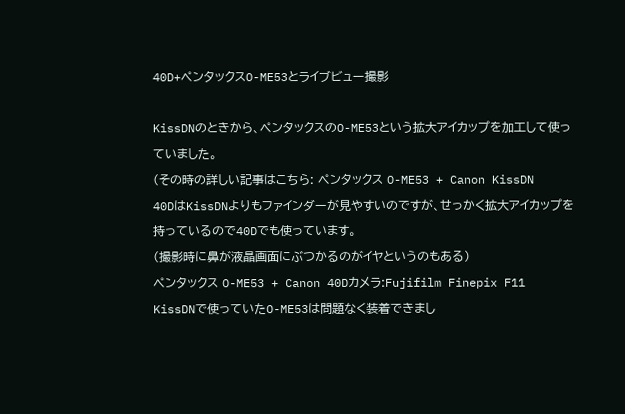40D+ペンタックスO-ME53とライブビュー撮影

KissDNのときから、ペンタックスのO-ME53という拡大アイカップを加工して使っていました。
(その時の詳しい記事はこちら: ペンタックス O-ME53 + Canon KissDN
40DはKissDNよりもファインダーが見やすいのですが、せっかく拡大アイカップを持っているので40Dでも使っています。
(撮影時に鼻が液晶画面にぶつかるのがイヤというのもある)
ペンタックス O-ME53 + Canon 40Dカメラ:Fujifilm Finepix F11
KissDNで使っていたO-ME53は問題なく装着できまし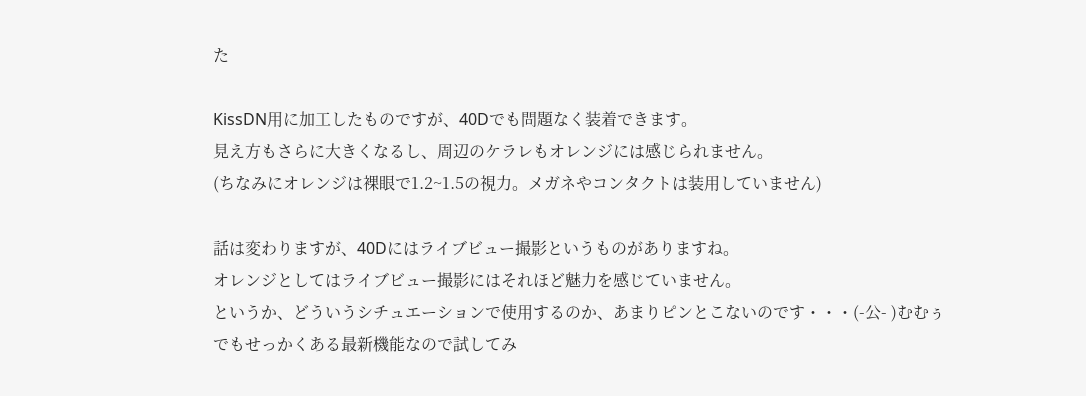た

KissDN用に加工したものですが、40Dでも問題なく装着できます。
見え方もさらに大きくなるし、周辺のケラレもオレンジには感じられません。
(ちなみにオレンジは裸眼で1.2~1.5の視力。メガネやコンタクトは装用していません)

話は変わりますが、40Dにはライブビュー撮影というものがありますね。
オレンジとしてはライブビュー撮影にはそれほど魅力を感じていません。
というか、どういうシチュエーションで使用するのか、あまりピンとこないのです・・・(-公- )むむぅ
でもせっかくある最新機能なので試してみ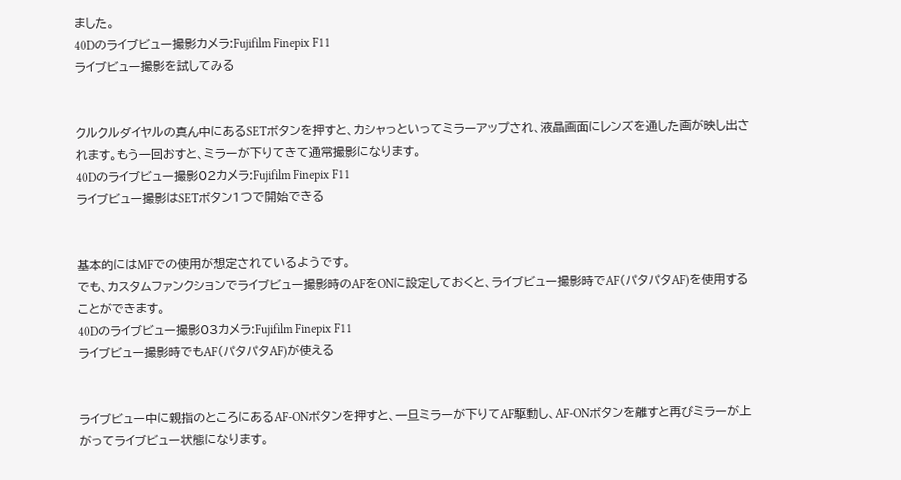ました。
40Dのライブビュー撮影カメラ:Fujifilm Finepix F11
ライブビュー撮影を試してみる


クルクルダイヤルの真ん中にあるSETボタンを押すと、カシャっといってミラーアップされ、液晶画面にレンズを通した画が映し出されます。もう一回おすと、ミラーが下りてきて通常撮影になります。
40Dのライブビュー撮影02カメラ:Fujifilm Finepix F11
ライブビュー撮影はSETボタン1つで開始できる


基本的にはMFでの使用が想定されているようです。
でも、カスタムファンクションでライブビュー撮影時のAFをONに設定しておくと、ライブビュー撮影時でAF(パタパタAF)を使用することができます。
40Dのライブビュー撮影03カメラ:Fujifilm Finepix F11
ライブビュー撮影時でもAF(パタパタAF)が使える


ライブビュー中に親指のところにあるAF-ONボタンを押すと、一旦ミラーが下りてAF駆動し、AF-ONボタンを離すと再びミラーが上がってライブビュー状態になります。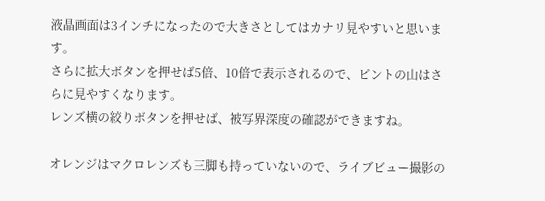液晶画面は3インチになったので大きさとしてはカナリ見やすいと思います。
さらに拡大ボタンを押せば5倍、10倍で表示されるので、ピントの山はさらに見やすくなります。
レンズ横の絞りボタンを押せば、被写界深度の確認ができますね。

オレンジはマクロレンズも三脚も持っていないので、ライブビュー撮影の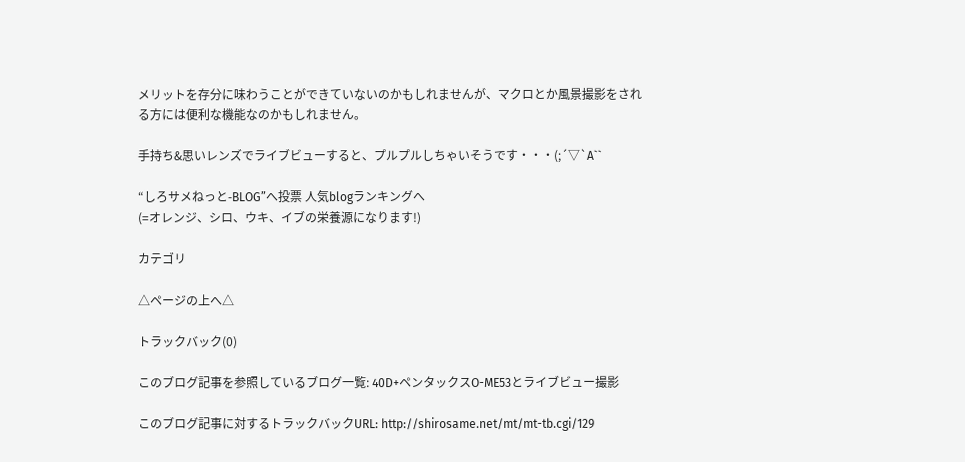メリットを存分に味わうことができていないのかもしれませんが、マクロとか風景撮影をされる方には便利な機能なのかもしれません。

手持ち&思いレンズでライブビューすると、プルプルしちゃいそうです・・・(;´▽`A``

“しろサメねっと-BLOG”へ投票 人気blogランキングへ
(=オレンジ、シロ、ウキ、イブの栄養源になります!)

カテゴリ

△ページの上へ△

トラックバック(0)

このブログ記事を参照しているブログ一覧: 40D+ペンタックスO-ME53とライブビュー撮影

このブログ記事に対するトラックバックURL: http://shirosame.net/mt/mt-tb.cgi/129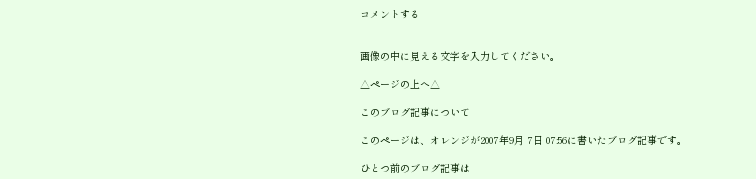コメントする


画像の中に見える文字を入力してください。

△ページの上へ△

このブログ記事について

このページは、オレンジが2007年9月 7日 07:56に書いたブログ記事です。

ひとつ前のブログ記事は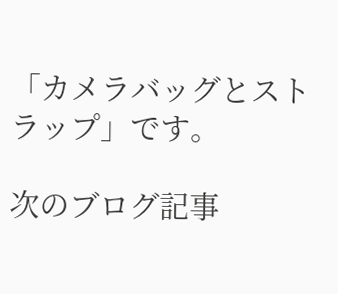「カメラバッグとストラップ」です。

次のブログ記事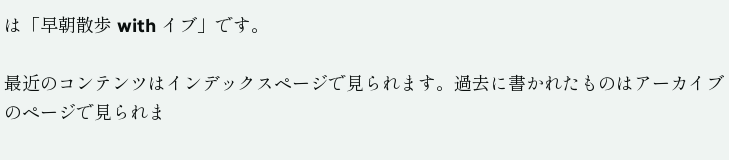は「早朝散歩 with イブ」です。

最近のコンテンツはインデックスページで見られます。過去に書かれたものはアーカイブのページで見られま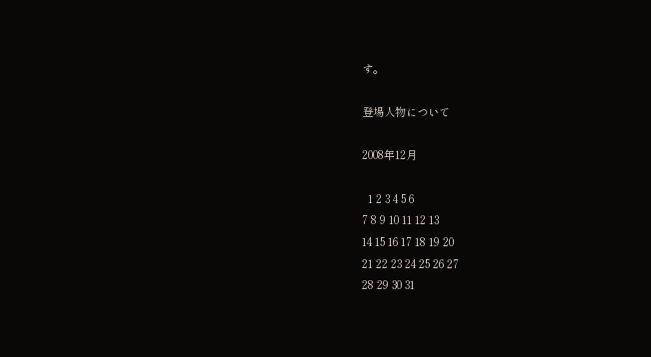す。

登場人物について

2008年12月

  1 2 3 4 5 6
7 8 9 10 11 12 13
14 15 16 17 18 19 20
21 22 23 24 25 26 27
28 29 30 31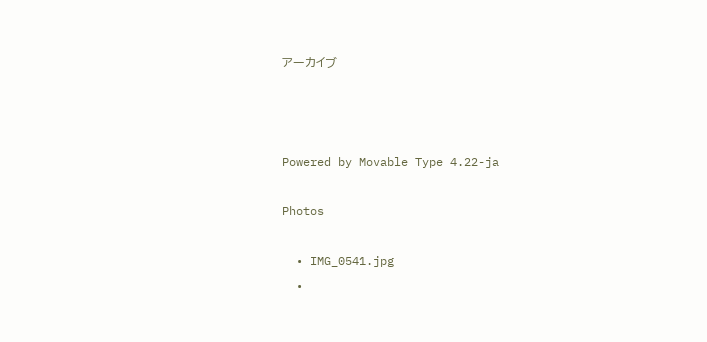アーカイブ



Powered by Movable Type 4.22-ja

Photos

  • IMG_0541.jpg
  •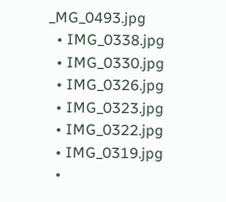_MG_0493.jpg
  • IMG_0338.jpg
  • IMG_0330.jpg
  • IMG_0326.jpg
  • IMG_0323.jpg
  • IMG_0322.jpg
  • IMG_0319.jpg
  •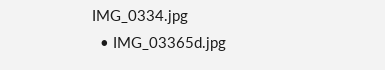IMG_0334.jpg
  • IMG_03365d.jpg